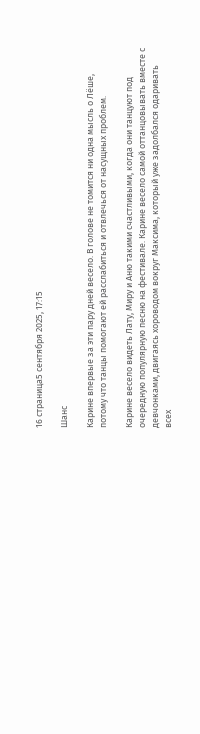16 страница5 сентября 2025, 17:15

Шанс

Карине впервые за эти пару дней весело. В голове не томится ни одна мысль о Лёше, потому что танцы помогают ей расслабиться и отвлечься от насущных проблем.

Карине весело видеть Лату, Миру и Аню такими счастливыми, когда они танцуют под очередную популярную песню на фестивале. Карине весело самой оттанцовывать вместе с девчонками, двигаясь хороводом вокруг Максима, который уже задолбался одаривать всех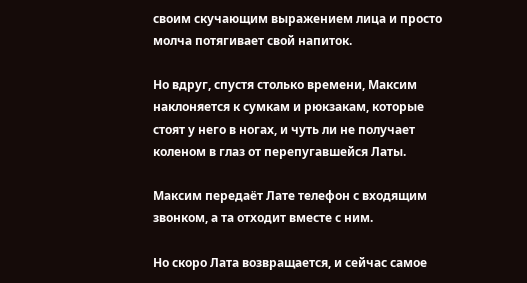своим скучающим выражением лица и просто молча потягивает свой напиток.

Но вдруг, спустя столько времени, Максим наклоняется к сумкам и рюкзакам, которые стоят у него в ногах, и чуть ли не получает коленом в глаз от перепугавшейся Латы.

Максим передаёт Лате телефон с входящим звонком, а та отходит вместе с ним.

Но скоро Лата возвращается, и сейчас самое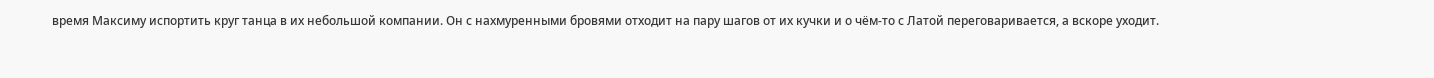время Максиму испортить круг танца в их небольшой компании. Он с нахмуренными бровями отходит на пару шагов от их кучки и о чём-то с Латой переговаривается, а вскоре уходит.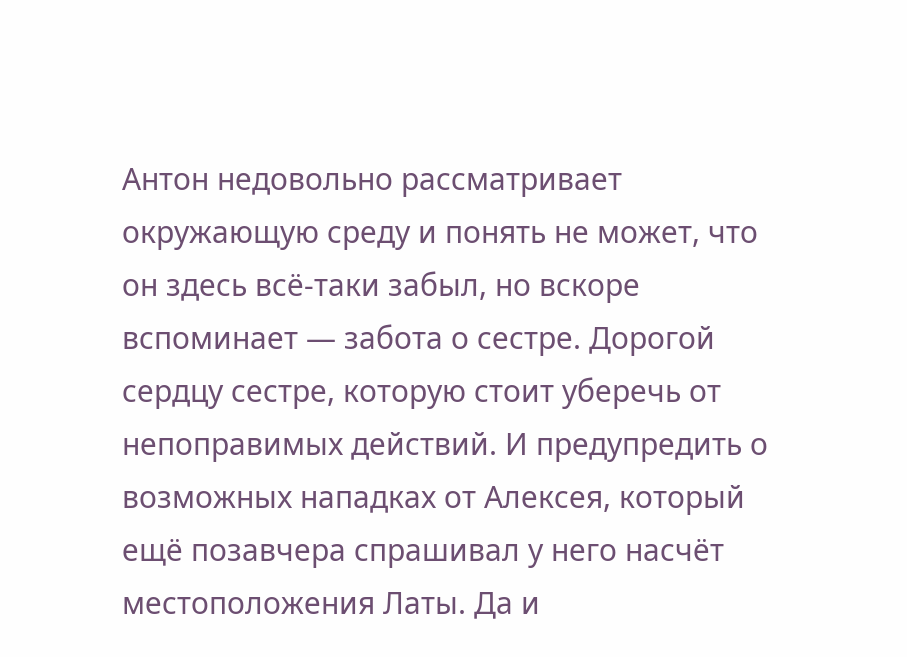Антон недовольно рассматривает окружающую среду и понять не может, что он здесь всё-таки забыл, но вскоре вспоминает — забота о сестре. Дорогой сердцу сестре, которую стоит уберечь от непоправимых действий. И предупредить о возможных нападках от Алексея, который ещё позавчера спрашивал у него насчёт местоположения Латы. Да и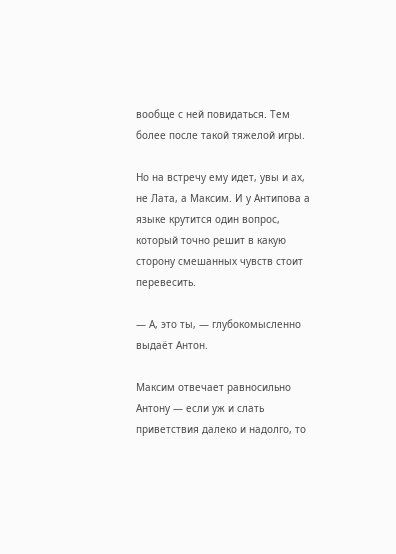вообще с ней повидаться. Тем более после такой тяжелой игры.

Но на встречу ему идет, увы и ах, не Лата, а Максим. И у Антипова а языке крутится один вопрос, который точно решит в какую сторону смешанных чувств стоит перевесить.

— А, это ты, — глубокомысленно выдаёт Антон.

Максим отвечает равносильно Антону — если уж и слать приветствия далеко и надолго, то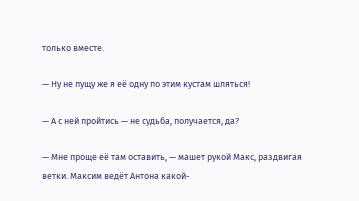только вместе.

— Ну не пущу же я её одну по этим кустам шляться!

— А с ней пройтись — не судьба, получается, да?

— Мне проще её там оставить, — машет рукой Макс, раздвигая ветки. Максим ведёт Антона какой-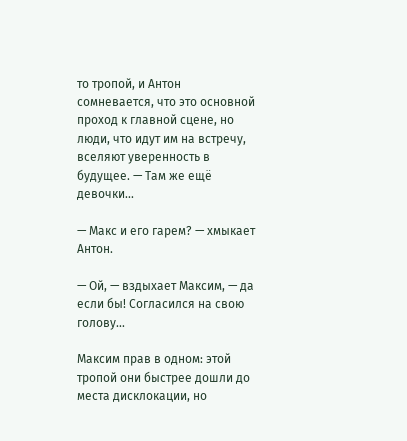то тропой, и Антон сомневается, что это основной проход к главной сцене, но люди, что идут им на встречу, вселяют уверенность в будущее. — Там же ещё девочки...

— Макс и его гарем? — хмыкает Антон.

— Ой, — вздыхает Максим, — да если бы! Согласился на свою голову...

Максим прав в одном: этой тропой они быстрее дошли до места дисклокации, но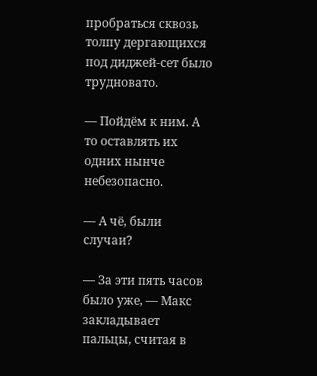пробраться сквозь толпу дергающихся под диджей-сет было трудновато.

— Пойдём к ним. А то оставлять их одних нынче небезопасно.

— А чё, были случаи?

— За эти пять часов было уже, — Макс закладывает пальцы, считая в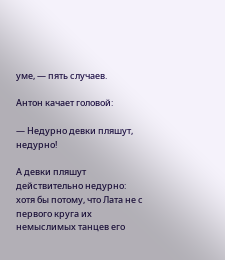уме, — пять случаев.

Антон качает головой:

— Недурно девки пляшут, недурно!

А девки пляшут действительно недурно: хотя бы потому, что Лата не с первого круга их немыслимых танцев его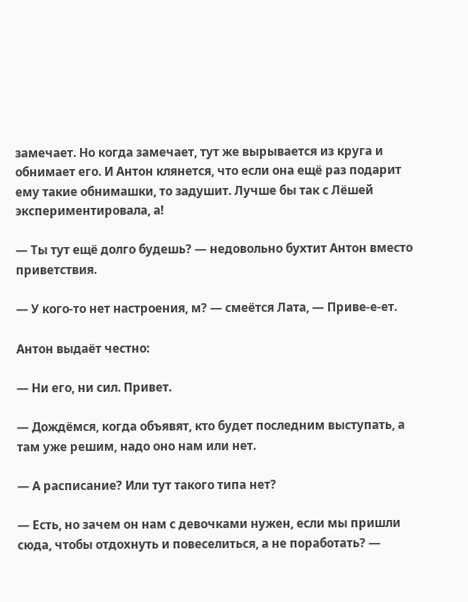замечает. Но когда замечает, тут же вырывается из круга и обнимает его. И Антон клянется, что если она ещё раз подарит ему такие обнимашки, то задушит. Лучше бы так с Лёшей экспериментировала, а!

— Ты тут ещё долго будешь? — недовольно бухтит Антон вместо приветствия.

— У кого-то нет настроения, м? — смеётся Лата, — Приве-е-ет.

Антон выдаёт честно:

— Ни его, ни сил. Привет.

— Дождёмся, когда объявят, кто будет последним выступать, а там уже решим, надо оно нам или нет.

— А расписание? Или тут такого типа нет?

— Есть, но зачем он нам с девочками нужен, если мы пришли сюда, чтобы отдохнуть и повеселиться, а не поработать? —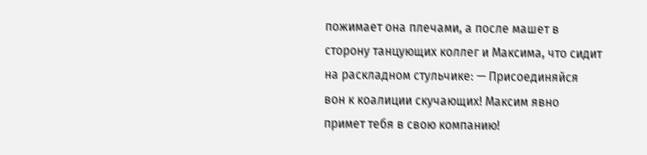пожимает она плечами, а после машет в сторону танцующих коллег и Максима, что сидит на раскладном стульчике: — Присоединяйся вон к коалиции скучающих! Максим явно примет тебя в свою компанию!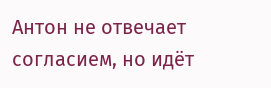Антон не отвечает согласием, но идёт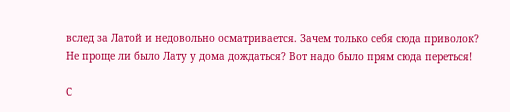вслед за Латой и недовольно осматривается. Зачем только себя сюда приволок? Не проще ли было Лату у дома дождаться? Вот надо было прям сюда переться!

С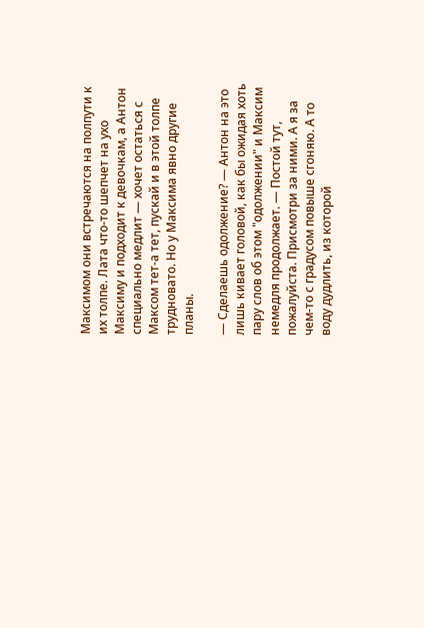Максимом они встречаются на полпути к их толпе. Лата что-то шепчет на ухо Максиму и подходит к девочкам, а Антон специально медлит — хочет остаться с Максом тет-а тет, пускай и в этой толпе трудновато. Но у Максима явно другие планы.

— Сделаешь одолжение? — Антон на это лишь кивает головой, как бы ожидая хоть пару слов об этом "одолжении" и Максим немедля продолжает. — Постой тут, пожалуйста. Присмотри за ними. А я за чем-то с градусом повыше сгоняю. А то воду дудлить, из которой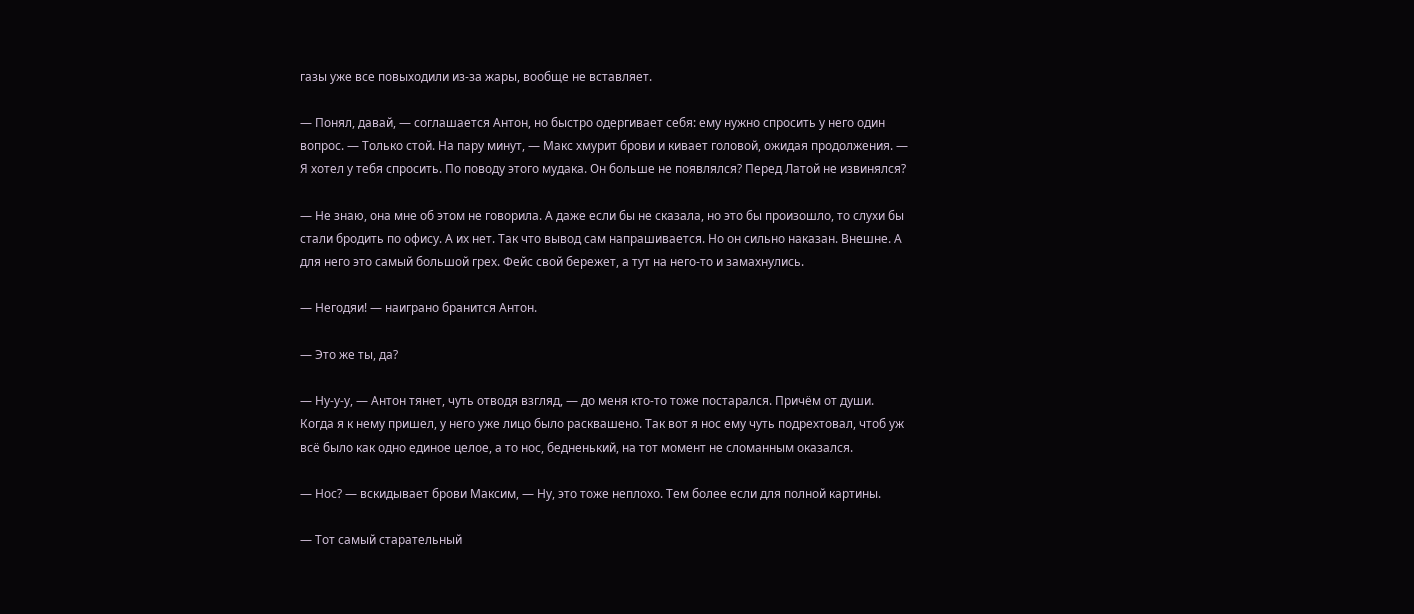газы уже все повыходили из-за жары, вообще не вставляет.

— Понял, давай, — соглашается Антон, но быстро одергивает себя: ему нужно спросить у него один вопрос. — Только стой. На пару минут, — Макс хмурит брови и кивает головой, ожидая продолжения. — Я хотел у тебя спросить. По поводу этого мудака. Он больше не появлялся? Перед Латой не извинялся?

— Не знаю, она мне об этом не говорила. А даже если бы не сказала, но это бы произошло, то слухи бы стали бродить по офису. А их нет. Так что вывод сам напрашивается. Но он сильно наказан. Внешне. А для него это самый большой грех. Фейс свой бережет, а тут на него-то и замахнулись.

— Негодяи! — наиграно бранится Антон.

— Это же ты, да?

— Ну-у-у, — Антон тянет, чуть отводя взгляд, — до меня кто-то тоже постарался. Причём от души. Когда я к нему пришел, у него уже лицо было расквашено. Так вот я нос ему чуть подрехтовал, чтоб уж всё было как одно единое целое, а то нос, бедненький, на тот момент не сломанным оказался.

— Нос? — вскидывает брови Максим, — Ну, это тоже неплохо. Тем более если для полной картины.

— Тот самый старательный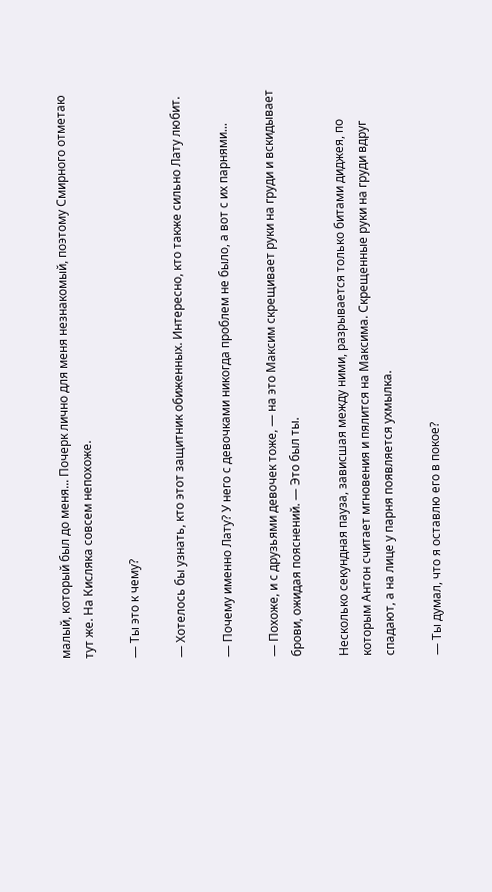малый, который был до меня... Почерк лично для меня незнакомый, поэтому Смирного отметаю тут же. На Кисляка совсем непохоже.

— Ты это к чему?

— Хотелось бы узнать, кто этот защитник обиженных. Интересно, кто также сильно Лату любит.

— Почему именно Лату? У него с девочками никогда проблем не было, а вот с их парнями...

— Похоже, и с друзьями девочек тоже, — на это Максим скрещивает руки на груди и вскидывает брови, ожидая пояснений. — Это был ты.

Несколько секундная пауза, зависшая между ними, разрывается только битами диджея, по которым Антон считает мгновения и пялится на Максима. Скрещенные руки на груди вдруг спадают, а на лице у парня появляется ухмылка.

— Ты думал, что я оставлю его в покое?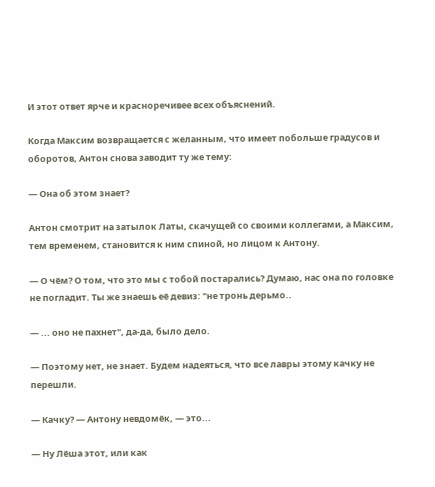И этот ответ ярче и красноречивее всех объяснений.

Когда Максим возвращается с желанным, что имеет побольше градусов и оборотов, Антон снова заводит ту же тему:

— Она об этом знает?

Антон смотрит на затылок Латы, скачущей со своими коллегами, а Максим, тем временем, становится к ним спиной, но лицом к Антону.

— О чём? О том, что это мы с тобой постарались? Думаю, нас она по головке не погладит. Ты же знаешь её девиз: "не тронь дерьмо..

— ... оно не пахнет", да-да, было дело.

— Поэтому нет, не знает. Будем надеяться, что все лавры этому качку не перешли.

— Качку? — Антону невдомёк, — это...

— Ну Лёша этот, или как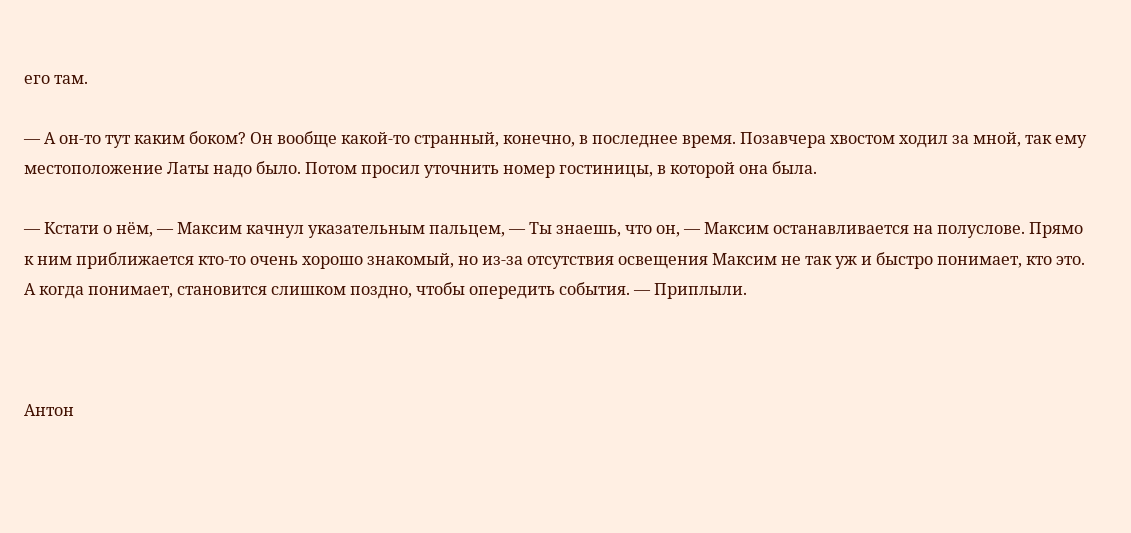его там.

— А он-то тут каким боком? Он вообще какой-то странный, конечно, в последнее время. Позавчера хвостом ходил за мной, так ему местоположение Латы надо было. Потом просил уточнить номер гостиницы, в которой она была.

— Кстати о нём, — Максим качнул указательным пальцем, — Ты знаешь, что он, — Максим останавливается на полуслове. Прямо к ним приближается кто-то очень хорошо знакомый, но из-за отсутствия освещения Максим не так уж и быстро понимает, кто это. А когда понимает, становится слишком поздно, чтобы опередить события. — Приплыли.



Антон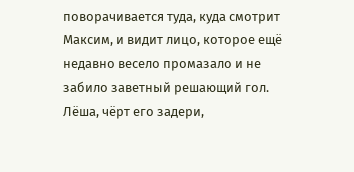поворачивается туда, куда смотрит Максим, и видит лицо, которое ещё недавно весело промазало и не забило заветный решающий гол. Лёша, чёрт его задери,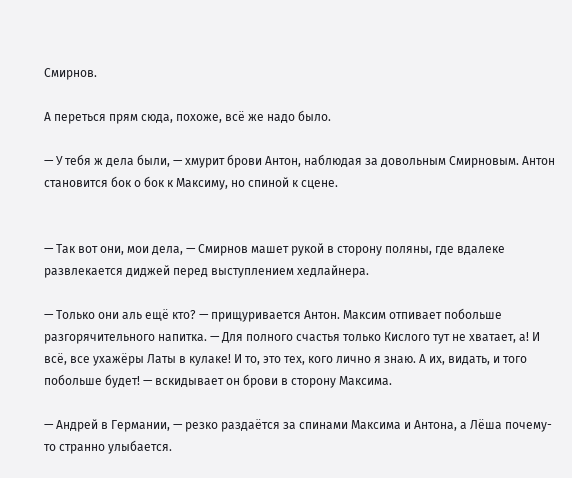Смирнов.

А переться прям сюда, похоже, всё же надо было.

— У тебя ж дела были, — хмурит брови Антон, наблюдая за довольным Смирновым. Антон становится бок о бок к Максиму, но спиной к сцене.


— Так вот они, мои дела, — Смирнов машет рукой в сторону поляны, где вдалеке развлекается диджей перед выступлением хедлайнера.

— Только они аль ещё кто? — прищуривается Антон. Максим отпивает побольше разгорячительного напитка. — Для полного счастья только Кислого тут не хватает, а! И всё, все ухажёры Латы в кулаке! И то, это тех, кого лично я знаю. А их, видать, и того побольше будет! — вскидывает он брови в сторону Максима.

— Андрей в Германии, — резко раздаётся за спинами Максима и Антона, а Лёша почему-то странно улыбается.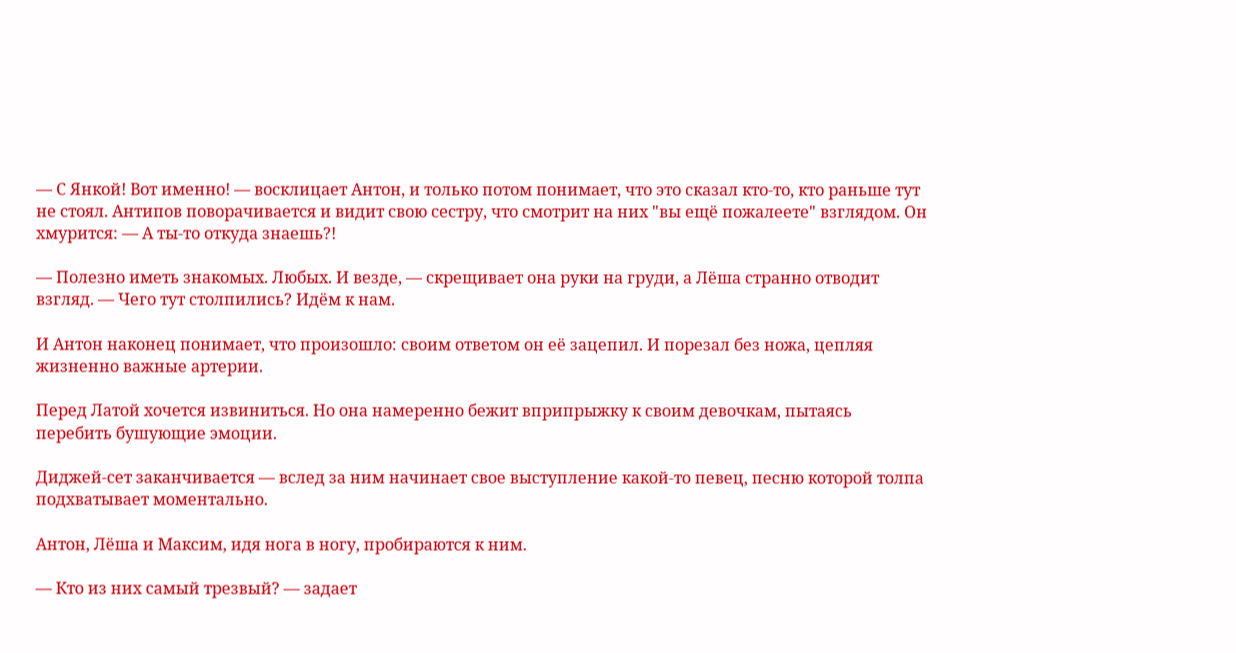— С Янкой! Вот именно! — восклицает Антон, и только потом понимает, что это сказал кто-то, кто раньше тут не стоял. Антипов поворачивается и видит свою сестру, что смотрит на них "вы ещё пожалеете" взглядом. Он хмурится: — А ты-то откуда знаешь?!

— Полезно иметь знакомых. Любых. И везде, — скрещивает она руки на груди, а Лёша странно отводит взгляд. — Чего тут столпились? Идём к нам.

И Антон наконец понимает, что произошло: своим ответом он её зацепил. И порезал без ножа, цепляя жизненно важные артерии.

Перед Латой хочется извиниться. Но она намеренно бежит вприпрыжку к своим девочкам, пытаясь перебить бушующие эмоции.

Диджей-сет заканчивается — вслед за ним начинает свое выступление какой-то певец, песню которой толпа подхватывает моментально.

Антон, Лёша и Максим, идя нога в ногу, пробираются к ним.

— Кто из них самый трезвый? — задает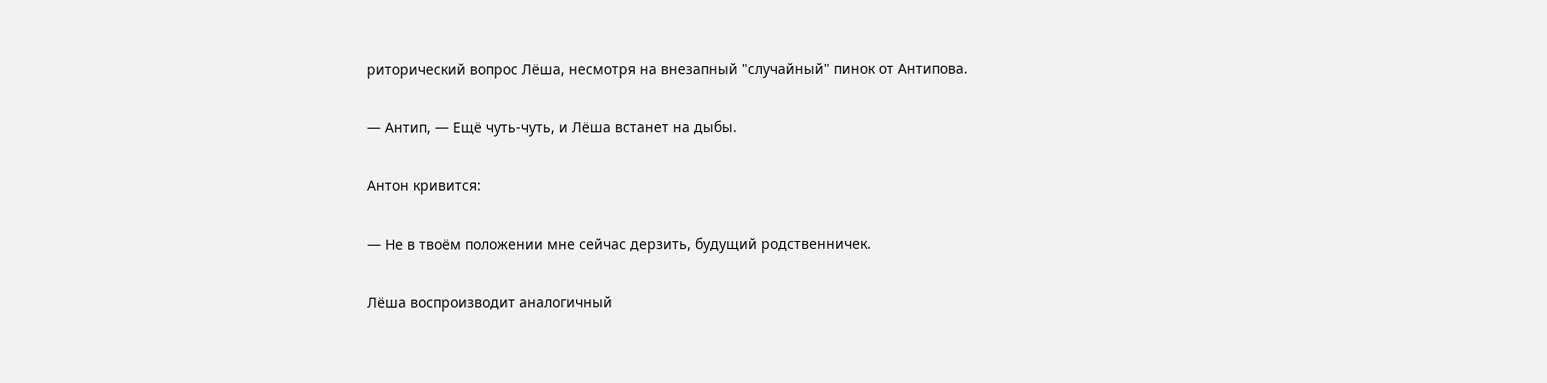риторический вопрос Лёша, несмотря на внезапный "случайный" пинок от Антипова.

— Антип, — Ещё чуть-чуть, и Лёша встанет на дыбы.

Антон кривится:

— Не в твоём положении мне сейчас дерзить, будущий родственничек.

Лёша воспроизводит аналогичный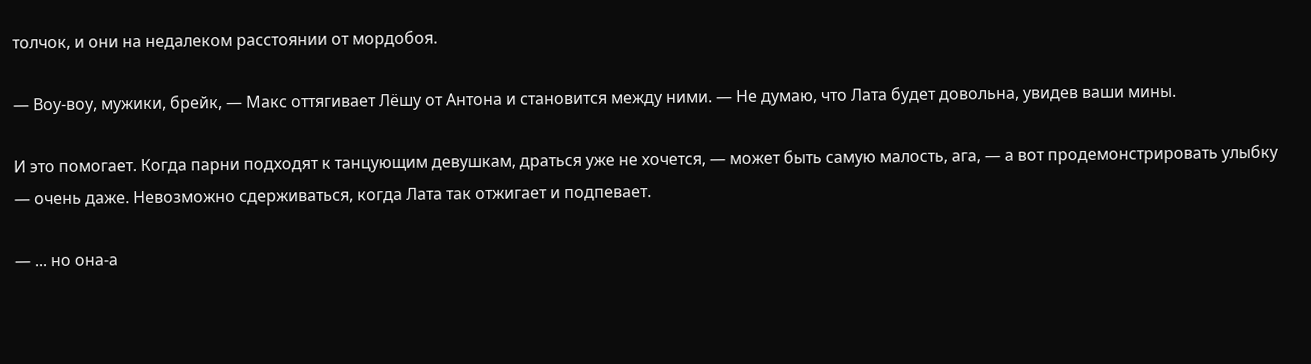толчок, и они на недалеком расстоянии от мордобоя.

— Воу-воу, мужики, брейк, — Макс оттягивает Лёшу от Антона и становится между ними. — Не думаю, что Лата будет довольна, увидев ваши мины.

И это помогает. Когда парни подходят к танцующим девушкам, драться уже не хочется, — может быть самую малость, ага, — а вот продемонстрировать улыбку — очень даже. Невозможно сдерживаться, когда Лата так отжигает и подпевает.

— ... но она-а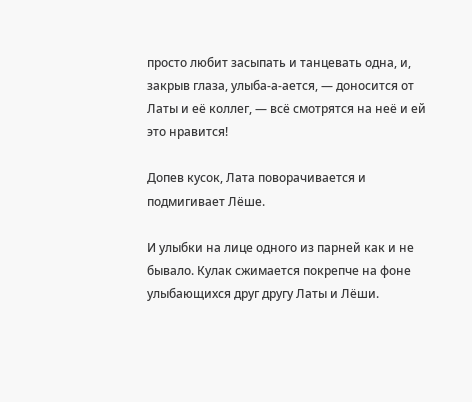просто любит засыпать и танцевать одна, и, закрыв глаза, улыба-а-ается, — доносится от Латы и её коллег, — всё смотрятся на неё и ей это нравится!

Допев кусок, Лата поворачивается и подмигивает Лёше.

И улыбки на лице одного из парней как и не бывало. Кулак сжимается покрепче на фоне улыбающихся друг другу Латы и Лёши.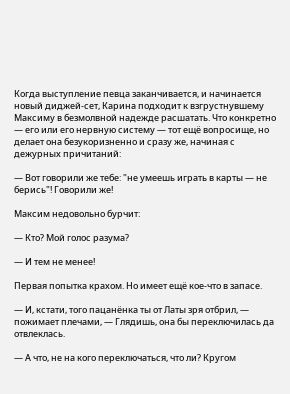Когда выступление певца заканчивается, и начинается новый диджей-сет, Карина подходит к взгрустнувшему Максиму в безмолвной надежде расшатать. Что конкретно — его или его нервную систему — тот ещё вопросище, но делает она безукоризненно и сразу же, начиная с дежурных причитаний:

— Вот говорили же тебе: "не умеешь играть в карты — не берись"! Говорили же!

Максим недовольно бурчит:

— Кто? Мой голос разума?

— И тем не менее!

Первая попытка крахом. Но имеет ещё кое-что в запасе.

— И, кстати, того пацанёнка ты от Латы зря отбрил, — пожимает плечами, — Глядишь, она бы переключилась да отвлеклась.

— А что, не на кого переключаться, что ли? Кругом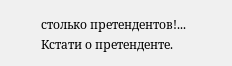столько претендентов!... Кстати о претенденте.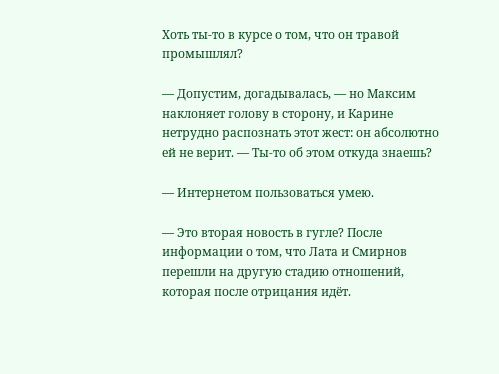Хоть ты-то в курсе о том, что он травой промышлял?

— Допустим, догадывалась, — но Максим наклоняет голову в сторону, и Карине нетрудно распознать этот жест: он абсолютно ей не верит. — Ты-то об этом откуда знаешь?

— Интернетом пользоваться умею.

— Это вторая новость в гугле? После информации о том, что Лата и Смирнов перешли на другую стадию отношений, которая после отрицания идёт.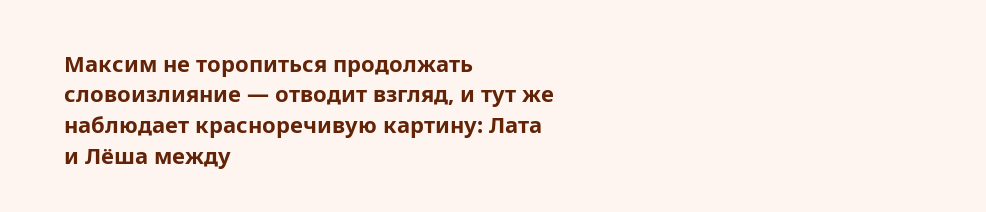Максим не торопиться продолжать словоизлияние — отводит взгляд, и тут же наблюдает красноречивую картину: Лата и Лёша между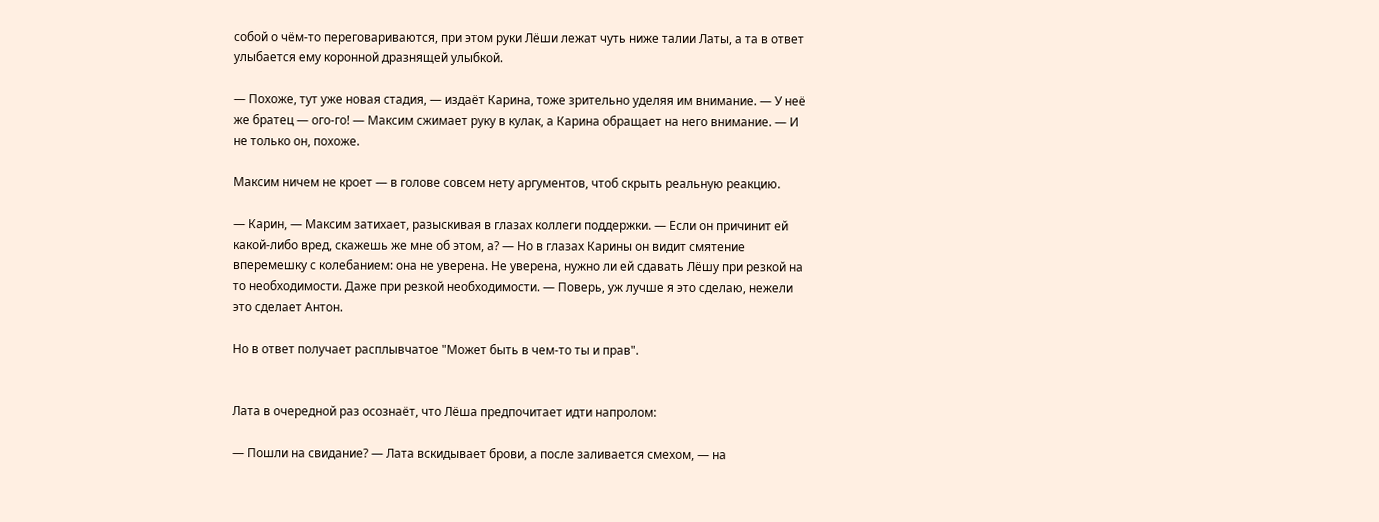собой о чём-то переговариваются, при этом руки Лёши лежат чуть ниже талии Латы, а та в ответ улыбается ему коронной дразнящей улыбкой.

— Похоже, тут уже новая стадия, — издаёт Карина, тоже зрительно уделяя им внимание. — У неё же братец — ого-го! — Максим сжимает руку в кулак, а Карина обращает на него внимание. — И не только он, похоже.

Максим ничем не кроет — в голове совсем нету аргументов, чтоб скрыть реальную реакцию.

— Карин, — Максим затихает, разыскивая в глазах коллеги поддержки. — Если он причинит ей какой-либо вред, скажешь же мне об этом, а? — Но в глазах Карины он видит смятение вперемешку с колебанием: она не уверена. Не уверена, нужно ли ей сдавать Лёшу при резкой на то необходимости. Даже при резкой необходимости. — Поверь, уж лучше я это сделаю, нежели это сделает Антон.

Но в ответ получает расплывчатое "Может быть в чем-то ты и прав".


Лата в очередной раз осознаёт, что Лёша предпочитает идти напролом:

— Пошли на свидание? — Лата вскидывает брови, а после заливается смехом, — на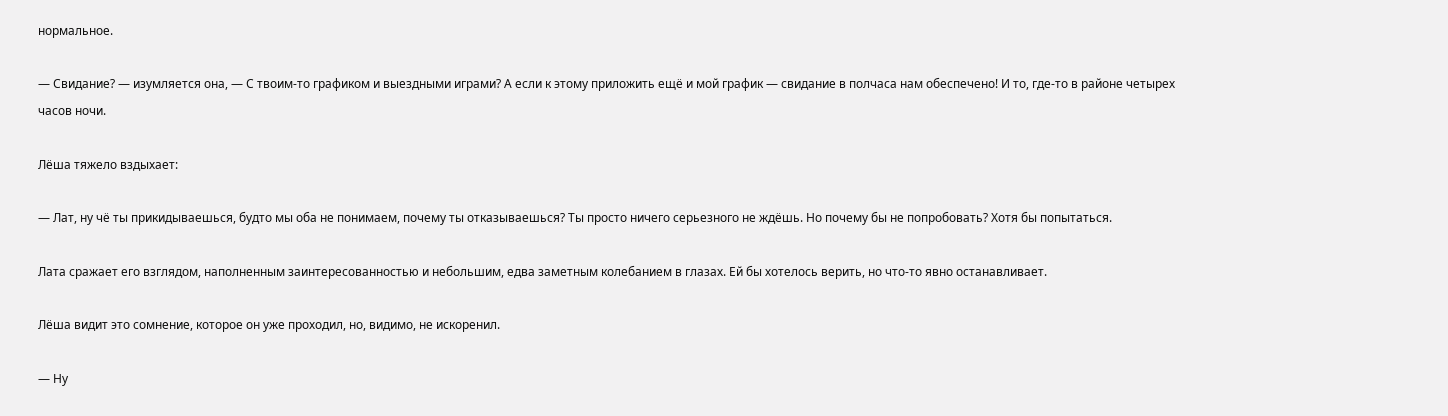нормальное.

— Свидание? — изумляется она, — С твоим-то графиком и выездными играми? А если к этому приложить ещё и мой график — свидание в полчаса нам обеспечено! И то, где-то в районе четырех часов ночи.

Лёша тяжело вздыхает:

— Лат, ну чё ты прикидываешься, будто мы оба не понимаем, почему ты отказываешься? Ты просто ничего серьезного не ждёшь. Но почему бы не попробовать? Хотя бы попытаться.

Лата сражает его взглядом, наполненным заинтересованностью и небольшим, едва заметным колебанием в глазах. Ей бы хотелось верить, но что-то явно останавливает.

Лёша видит это сомнение, которое он уже проходил, но, видимо, не искоренил.

— Ну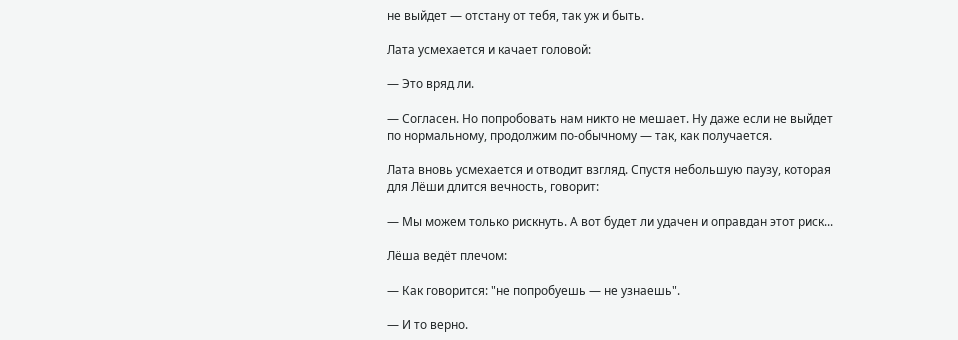не выйдет — отстану от тебя, так уж и быть.

Лата усмехается и качает головой:

— Это вряд ли.

— Согласен. Но попробовать нам никто не мешает. Ну даже если не выйдет по нормальному, продолжим по-обычному — так, как получается.

Лата вновь усмехается и отводит взгляд. Спустя небольшую паузу, которая для Лёши длится вечность, говорит:

— Мы можем только рискнуть. А вот будет ли удачен и оправдан этот риск...

Лёша ведёт плечом:

— Как говорится: "не попробуешь — не узнаешь".

— И то верно.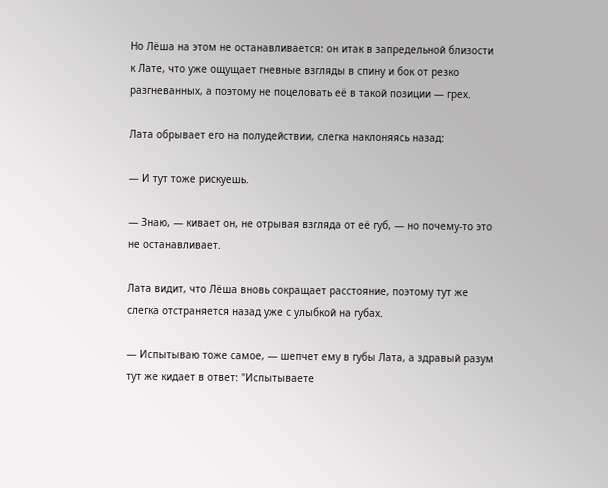Но Лёша на этом не останавливается: он итак в запредельной близости к Лате, что уже ощущает гневные взгляды в спину и бок от резко разгневанных, а поэтому не поцеловать её в такой позиции — грех.

Лата обрывает его на полудействии, слегка наклоняясь назад:

— И тут тоже рискуешь.

— Знаю, — кивает он, не отрывая взгляда от её губ, — но почему-то это не останавливает.

Лата видит, что Лёша вновь сокращает расстояние, поэтому тут же слегка отстраняется назад уже с улыбкой на губах.

— Испытываю тоже самое, — шепчет ему в губы Лата, а здравый разум тут же кидает в ответ: "Испытываете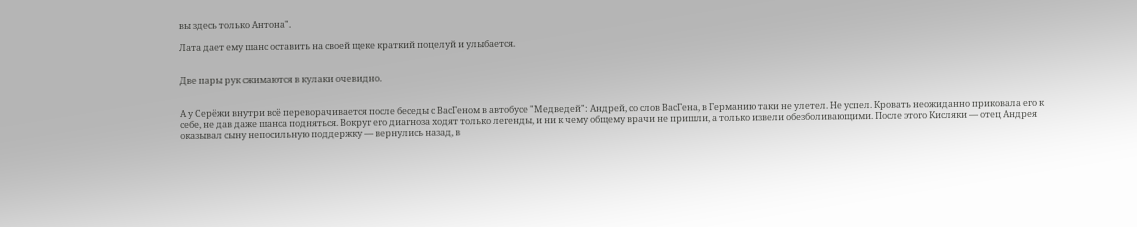вы здесь только Антона".

Лата дает ему шанс оставить на своей щеке краткий поцелуй и улыбается.


Две пары рук сжимаются в кулаки очевидно.


А у Серёжи внутри всё переворачивается после беседы с ВасГеном в автобусе "Медведей": Андрей, со слов ВасГена, в Германию таки не улетел. Не успел. Кровать неожиданно приковала его к себе, не дав даже шанса подняться. Вокруг его диагноза ходят только легенды, и ни к чему общему врачи не пришли, а только извели обезболивающими. После этого Кисляки — отец Андрея оказывал сыну непосильную поддержку — вернулись назад, в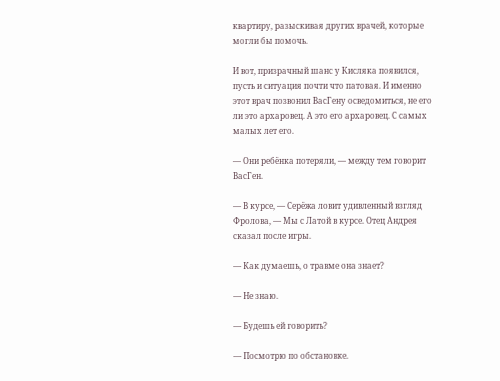квартиру, разыскивая других врачей, которые могли бы помочь.

И вот, призрачный шанс у Кисляка появился, пусть и ситуация почти что патовая. И именно этот врач позвонил ВасГену осведомиться, не его ли это архаровец. А это его архаровец. С самых малых лет его.

— Они ребёнка потеряли, — между тем говорит ВасГен.

— В курсе, — Серёжа ловит удивленный взгляд Фролова, — Мы с Латой в курсе. Отец Андрея сказал после игры.

— Как думаешь, о травме она знает?

— Не знаю.

— Будешь ей говорить?

— Посмотрю по обстановке.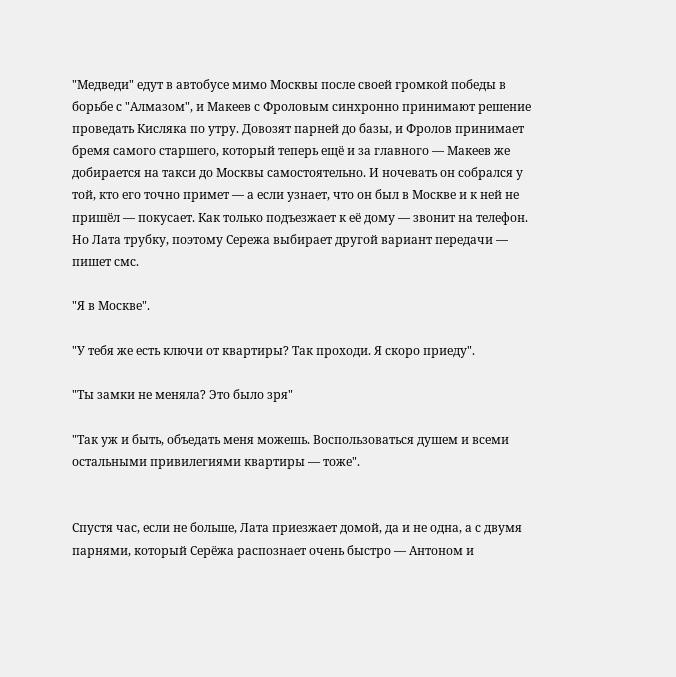"Медведи" едут в автобусе мимо Москвы после своей громкой победы в борьбе с "Алмазом", и Макеев с Фроловым синхронно принимают решение проведать Кисляка по утру. Довозят парней до базы, и Фролов принимает бремя самого старшего, который теперь ещё и за главного — Макеев же добирается на такси до Москвы самостоятельно. И ночевать он собрался у той, кто его точно примет — а если узнает, что он был в Москве и к ней не пришёл — покусает. Как только подъезжает к её дому — звонит на телефон. Но Лата трубку, поэтому Сережа выбирает другой вариант передачи — пишет смс.

"Я в Москве".

"У тебя же есть ключи от квартиры? Так проходи. Я скоро приеду".

"Ты замки не меняла? Это было зря"

"Так уж и быть, объедать меня можешь. Воспользоваться душем и всеми остальными привилегиями квартиры — тоже".


Спустя час, если не больше, Лата приезжает домой, да и не одна, а с двумя парнями, который Серёжа распознает очень быстро — Антоном и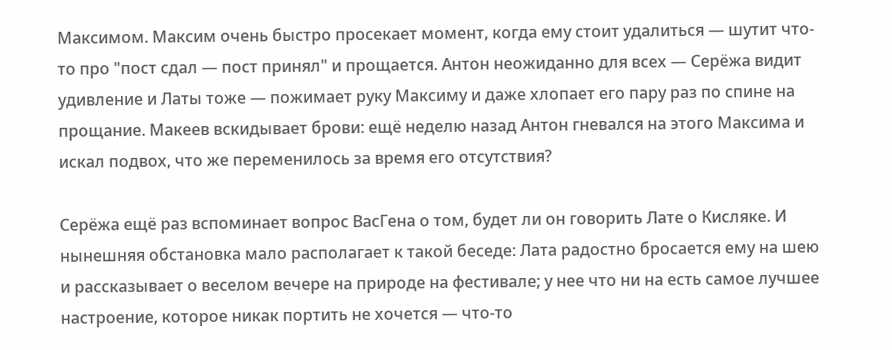Максимом. Максим очень быстро просекает момент, когда ему стоит удалиться — шутит что-то про "пост сдал — пост принял" и прощается. Антон неожиданно для всех — Серёжа видит удивление и Латы тоже — пожимает руку Максиму и даже хлопает его пару раз по спине на прощание. Макеев вскидывает брови: ещё неделю назад Антон гневался на этого Максима и искал подвох, что же переменилось за время его отсутствия?

Серёжа ещё раз вспоминает вопрос ВасГена о том, будет ли он говорить Лате о Кисляке. И нынешняя обстановка мало располагает к такой беседе: Лата радостно бросается ему на шею и рассказывает о веселом вечере на природе на фестивале; у нее что ни на есть самое лучшее настроение, которое никак портить не хочется — что-то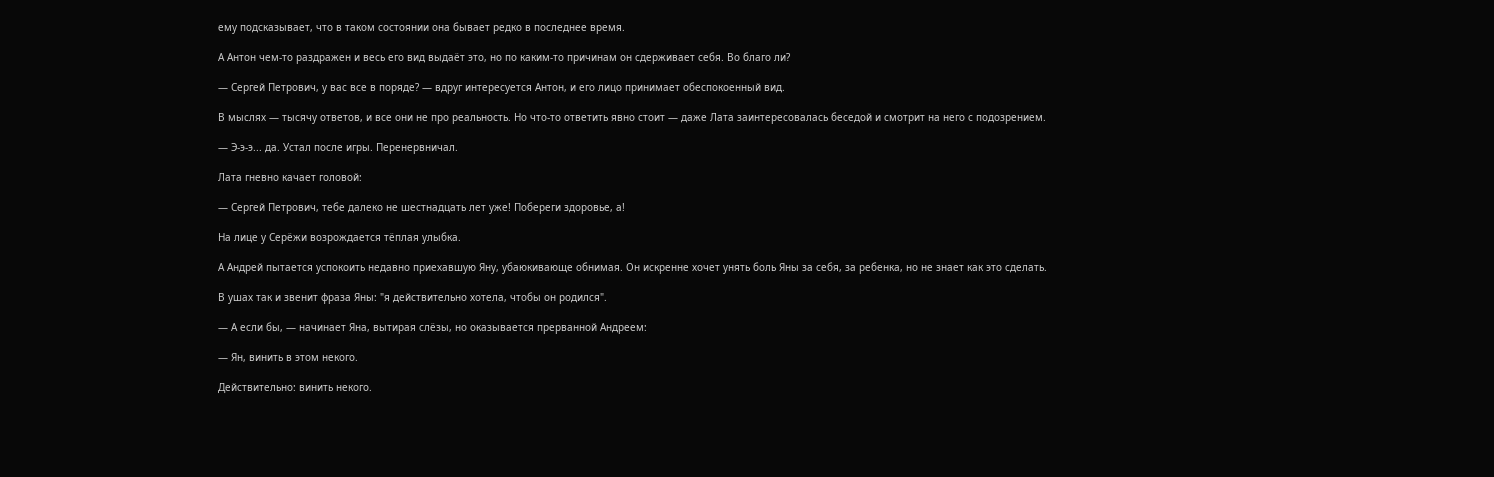ему подсказывает, что в таком состоянии она бывает редко в последнее время.

А Антон чем-то раздражен и весь его вид выдаёт это, но по каким-то причинам он сдерживает себя. Во благо ли?

— Сергей Петрович, у вас все в поряде? — вдруг интересуется Антон, и его лицо принимает обеспокоенный вид.

В мыслях — тысячу ответов, и все они не про реальность. Но что-то ответить явно стоит — даже Лата заинтересовалась беседой и смотрит на него с подозрением.

— Э-э-э... да. Устал после игры. Перенервничал.

Лата гневно качает головой:

— Сергей Петрович, тебе далеко не шестнадцать лет уже! Побереги здоровье, а!

На лице у Серёжи возрождается тёплая улыбка.

А Андрей пытается успокоить недавно приехавшую Яну, убаюкивающе обнимая. Он искренне хочет унять боль Яны за себя, за ребенка, но не знает как это сделать.

В ушах так и звенит фраза Яны: "я действительно хотела, чтобы он родился".

— А если бы, — начинает Яна, вытирая слёзы, но оказывается прерванной Андреем:

— Ян, винить в этом некого.

Действительно: винить некого.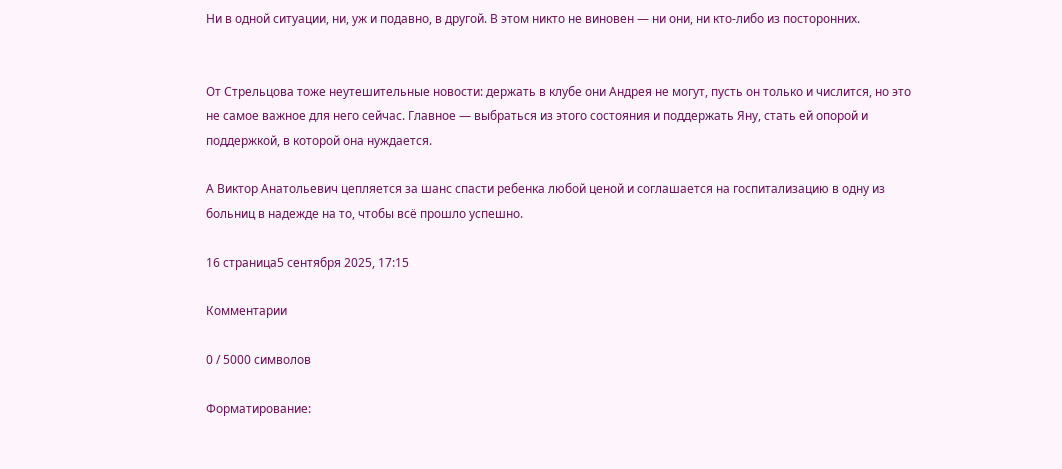Ни в одной ситуации, ни, уж и подавно, в другой. В этом никто не виновен — ни они, ни кто-либо из посторонних.


От Стрельцова тоже неутешительные новости: держать в клубе они Андрея не могут, пусть он только и числится, но это не самое важное для него сейчас. Главное — выбраться из этого состояния и поддержать Яну, стать ей опорой и поддержкой, в которой она нуждается.

А Виктор Анатольевич цепляется за шанс спасти ребенка любой ценой и соглашается на госпитализацию в одну из больниц в надежде на то, чтобы всё прошло успешно.

16 страница5 сентября 2025, 17:15

Комментарии

0 / 5000 символов

Форматирование: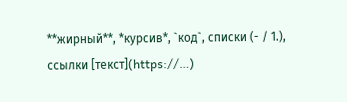**жирный**, *курсив*, `код`, списки (- / 1.), ссылки [текст](https://…)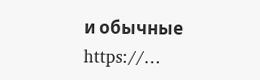и обычные https://…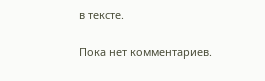в тексте.

Пока нет комментариев.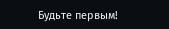Будьте первым!